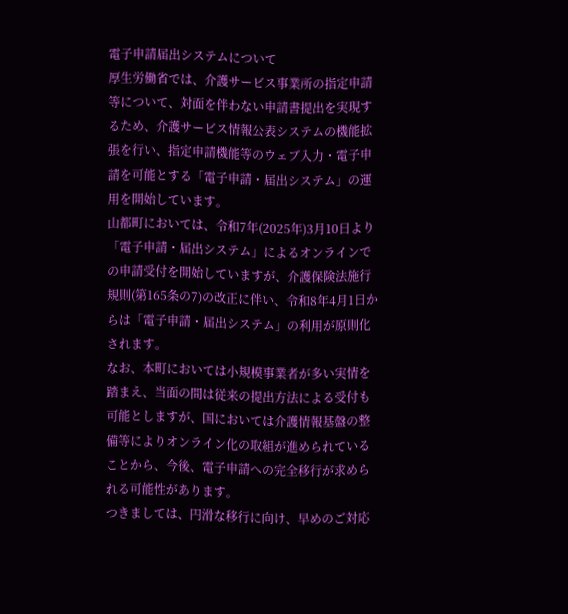電子申請届出システムについて
厚生労働省では、介護サービス事業所の指定申請等について、対面を伴わない申請書提出を実現するため、介護サービス情報公表システムの機能拡張を行い、指定申請機能等のウェブ入力・電子申請を可能とする「電子申請・届出システム」の運用を開始しています。
山都町においては、令和7年(2025年)3月10日より「電子申請・届出システム」によるオンラインでの申請受付を開始していますが、介護保険法施行規則(第165条の7)の改正に伴い、令和8年4月1日からは「電子申請・届出システム」の利用が原則化されます。
なお、本町においては小規模事業者が多い実情を踏まえ、当面の間は従来の提出方法による受付も可能としますが、国においては介護情報基盤の整備等によりオンライン化の取組が進められていることから、今後、電子申請への完全移行が求められる可能性があります。
つきましては、円滑な移行に向け、早めのご対応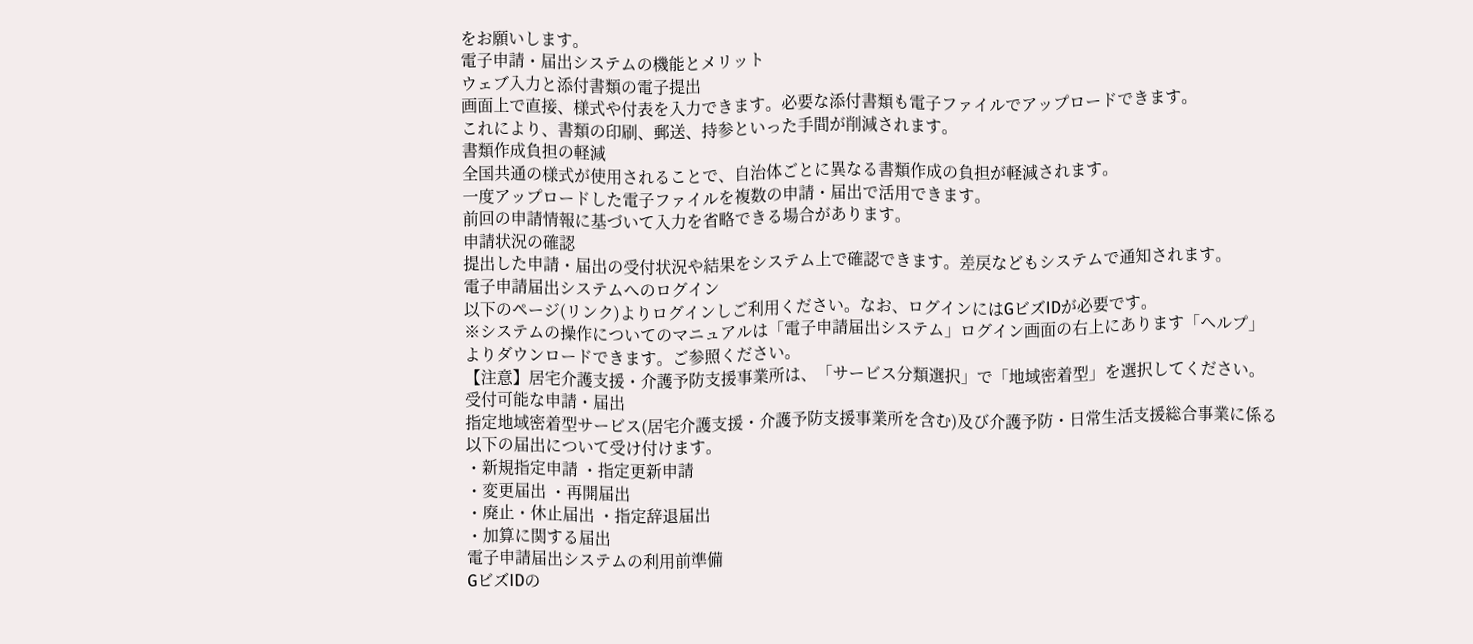をお願いします。
電子申請・届出システムの機能とメリット
ウェブ入力と添付書類の電子提出
画面上で直接、様式や付表を入力できます。必要な添付書類も電子ファイルでアップロードできます。
これにより、書類の印刷、郵送、持参といった手間が削減されます。
書類作成負担の軽減
全国共通の様式が使用されることで、自治体ごとに異なる書類作成の負担が軽減されます。
一度アップロードした電子ファイルを複数の申請・届出で活用できます。
前回の申請情報に基づいて入力を省略できる場合があります。
申請状況の確認
提出した申請・届出の受付状況や結果をシステム上で確認できます。差戻などもシステムで通知されます。
電子申請届出システムへのログイン
以下のページ(リンク)よりログインしご利用ください。なお、ログインにはGビズIDが必要です。
※システムの操作についてのマニュアルは「電子申請届出システム」ログイン画面の右上にあります「ヘルプ」よりダウンロードできます。ご参照ください。
【注意】居宅介護支援・介護予防支援事業所は、「サービス分類選択」で「地域密着型」を選択してください。
受付可能な申請・届出
指定地域密着型サービス(居宅介護支援・介護予防支援事業所を含む)及び介護予防・日常生活支援総合事業に係る以下の届出について受け付けます。
・新規指定申請 ・指定更新申請
・変更届出 ・再開届出
・廃止・休止届出 ・指定辞退届出
・加算に関する届出
電子申請届出システムの利用前準備
GビズIDの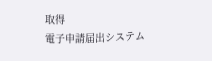取得
電子申請届出システム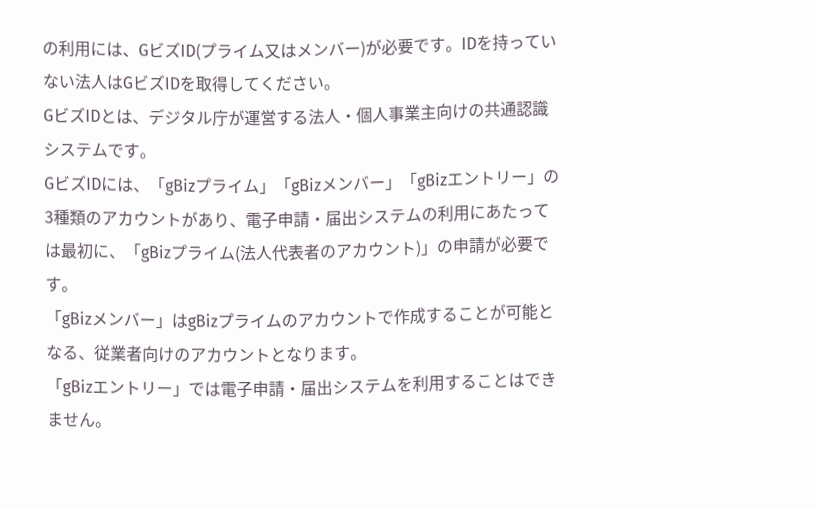の利用には、GビズID(プライム又はメンバー)が必要です。IDを持っていない法人はGビズIDを取得してください。
GビズIDとは、デジタル庁が運営する法人・個人事業主向けの共通認識システムです。
GビズIDには、「gBizプライム」「gBizメンバー」「gBizエントリー」の3種類のアカウントがあり、電子申請・届出システムの利用にあたっては最初に、「gBizプライム(法人代表者のアカウント)」の申請が必要です。
「gBizメンバー」はgBizプライムのアカウントで作成することが可能となる、従業者向けのアカウントとなります。
「gBizエントリー」では電子申請・届出システムを利用することはできません。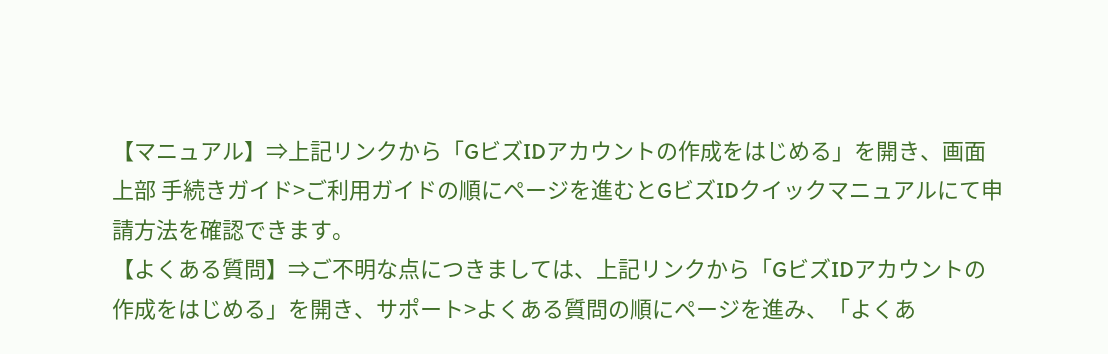【マニュアル】⇒上記リンクから「GビズIDアカウントの作成をはじめる」を開き、画面上部 手続きガイド>ご利用ガイドの順にページを進むとGビズIDクイックマニュアルにて申請方法を確認できます。
【よくある質問】⇒ご不明な点につきましては、上記リンクから「GビズIDアカウントの作成をはじめる」を開き、サポート>よくある質問の順にページを進み、「よくあ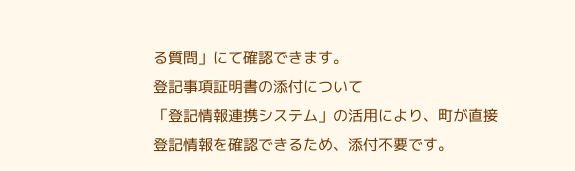る質問」にて確認できます。
登記事項証明書の添付について
「登記情報連携システム」の活用により、町が直接登記情報を確認できるため、添付不要です。